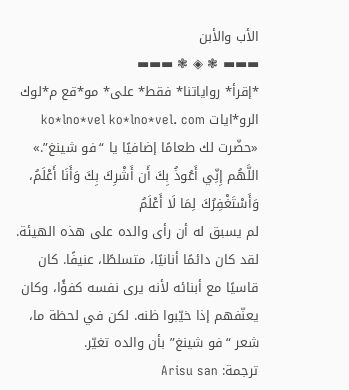الأب والأبن
▬▬▬ ❃ ◈ ❃ ▬▬▬
*إقرأ* رواياتنا* فقط* على* مو*قع م*لوك الرو*ايات ko*lno*vel ko*lno*vel. com «حضّرت لك طعامًا إضافيًا يا “فو شينغ”.»
اللَّهُم إِنِّي أَعُوذُ بِكَ أَن أَشْرِكَ بِكَ وَأَنَا أَعْلَمُ، وَأَسْتَغْفِرُكَ لِمَا لَا أَعْلَمُ
لم يسبق له أن رأى والده على هذه الهيئة. لقد كان دائمًا أنانيًا، متسلطًا، عنيفًا. كان قاسيًا مع أبنائه لأنه يرى نفسه كفؤًا، وكان يعنّفهم إذا خيّبوا ظنه. لكن في لحظة ما، شعر “فو شينغ” بأن والده تغيّر.
ترجمة: Arisu san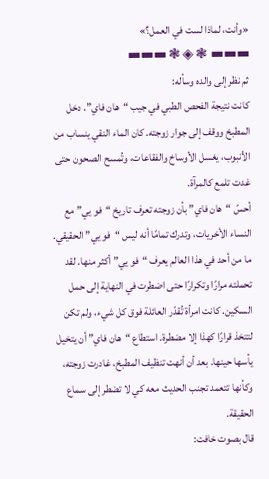«وأنت، لماذا لست في العمل؟»
▬▬▬ ❃ ◈ ❃ ▬▬▬
ثم نظر إلى والده وسأله:
كانت نتيجة الفحص الطبي في جيب “هان فاي”. دخل المطبخ ووقف إلى جوار زوجته. كان الماء النقي ينساب من الأنبوب، يغسل الأوساخ والفقاعات، وتُمسح الصحون حتى غدت تلمع كالمرآة.
أحسّ “هان فاي” بأن زوجته تعرف تاريخ “فو يي” مع النساء الأخريات، وتدرك تمامًا أنه ليس “فو يي” الحقيقي. ما من أحد في هذا العالم يعرف “فو يي” أكثر منها. لقد تحملته مرارًا وتكرارًا حتى اضطرت في النهاية إلى حمل السكين. كانت امرأة تُقدّر العائلة فوق كل شيء، ولم تكن لتتخذ قرارًا كهذا إلا مضطرة. استطاع “هان فاي” أن يتخيل يأسها حينها. بعد أن أنهت تنظيف المطبخ، غادرت زوجته، وكأنها تتعمد تجنب الحديث معه كي لا تضطر إلى سماع الحقيقة.
قال بصوت خافت: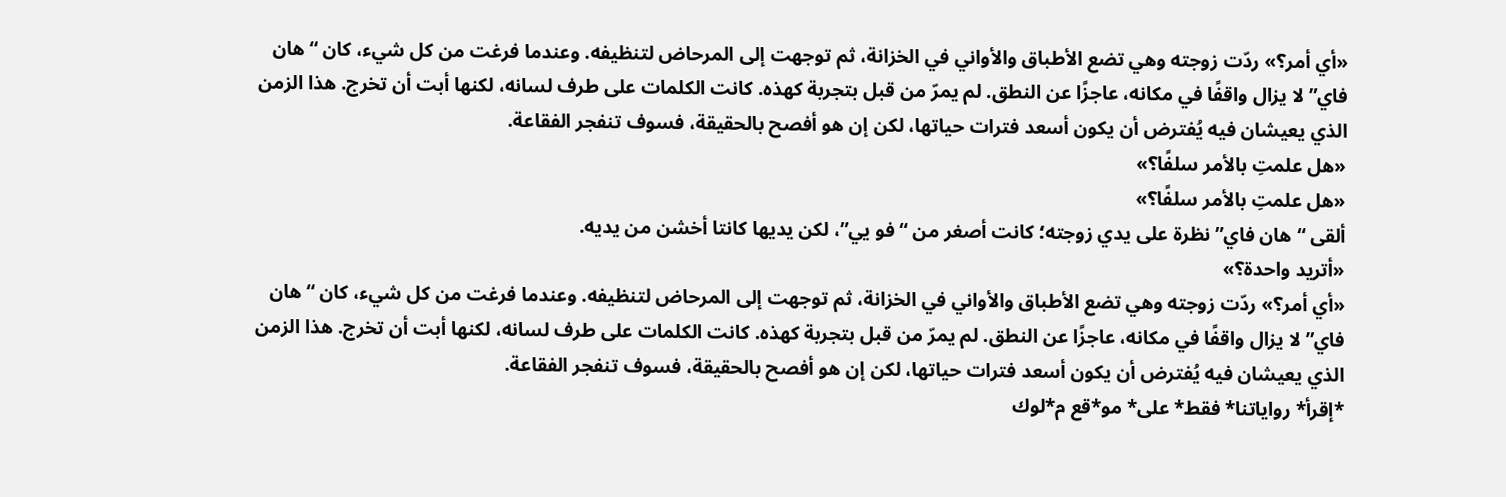«أي أمر؟» ردّت زوجته وهي تضع الأطباق والأواني في الخزانة، ثم توجهت إلى المرحاض لتنظيفه. وعندما فرغت من كل شيء، كان “هان فاي” لا يزال واقفًا في مكانه، عاجزًا عن النطق. لم يمرّ من قبل بتجربة كهذه. كانت الكلمات على طرف لسانه، لكنها أبت أن تخرج. هذا الزمن الذي يعيشان فيه يُفترض أن يكون أسعد فترات حياتها، لكن إن هو أفصح بالحقيقة، فسوف تنفجر الفقاعة.
«هل علمتِ بالأمر سلفًا؟»
«هل علمتِ بالأمر سلفًا؟»
ألقى “هان فاي” نظرة على يدي زوجته؛ كانت أصغر من “فو يي”، لكن يديها كانتا أخشن من يديه.
«أتريد واحدة؟»
«أي أمر؟» ردّت زوجته وهي تضع الأطباق والأواني في الخزانة، ثم توجهت إلى المرحاض لتنظيفه. وعندما فرغت من كل شيء، كان “هان فاي” لا يزال واقفًا في مكانه، عاجزًا عن النطق. لم يمرّ من قبل بتجربة كهذه. كانت الكلمات على طرف لسانه، لكنها أبت أن تخرج. هذا الزمن الذي يعيشان فيه يُفترض أن يكون أسعد فترات حياتها، لكن إن هو أفصح بالحقيقة، فسوف تنفجر الفقاعة.
*إقرأ* رواياتنا* فقط* على* مو*قع م*لوك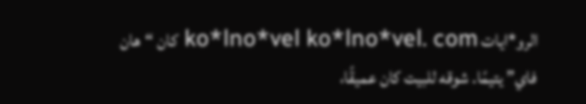الرو*ايات ko*lno*vel ko*lno*vel. com كان “هان فاي” يتيمًا. شوقه للبيت كان عميقًا،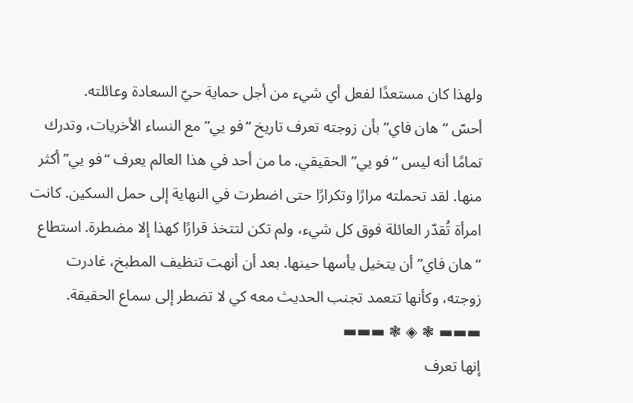ولهذا كان مستعدًا لفعل أي شيء من أجل حماية حيّ السعادة وعائلته.
أحسّ “هان فاي” بأن زوجته تعرف تاريخ “فو يي” مع النساء الأخريات، وتدرك تمامًا أنه ليس “فو يي” الحقيقي. ما من أحد في هذا العالم يعرف “فو يي” أكثر منها. لقد تحملته مرارًا وتكرارًا حتى اضطرت في النهاية إلى حمل السكين. كانت امرأة تُقدّر العائلة فوق كل شيء، ولم تكن لتتخذ قرارًا كهذا إلا مضطرة. استطاع “هان فاي” أن يتخيل يأسها حينها. بعد أن أنهت تنظيف المطبخ، غادرت زوجته، وكأنها تتعمد تجنب الحديث معه كي لا تضطر إلى سماع الحقيقة.
▬▬▬ ❃ ◈ ❃ ▬▬▬
إنها تعرف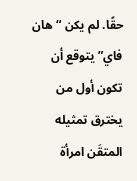حقًا. لم يكن “هان فاي” يتوقع أن تكون أول من يخترق تمثيله المتقَن امرأة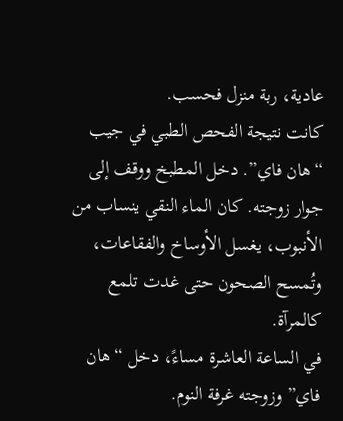عادية، ربة منزل فحسب.
كانت نتيجة الفحص الطبي في جيب “هان فاي”. دخل المطبخ ووقف إلى جوار زوجته. كان الماء النقي ينساب من الأنبوب، يغسل الأوساخ والفقاعات، وتُمسح الصحون حتى غدت تلمع كالمرآة.
في الساعة العاشرة مساءً، دخل “هان فاي” وزوجته غرفة النوم.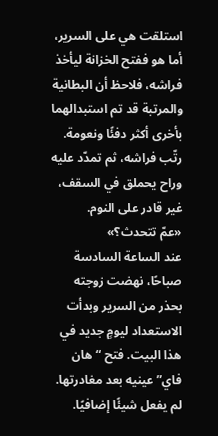استلقت هي على السرير، أما هو ففتح الخزانة ليأخذ فراشه، فلاحظ أن البطانية والمرتبة قد تم استبدالهما بأخرى أكثر دفئًا ونعومة. رتّب فراشه، ثم تمدّد عليه وراح يحملق في السقف، غير قادر على النوم.
«عمّ تتحدث؟»
عند الساعة السادسة صباحًا، نهضت زوجته بحذر من السرير وبدأت الاستعداد ليومٍ جديد في هذا البيت. فتح “هان فاي” عينيه بعد مغادرتها. لم يفعل شيئًا إضافيًا.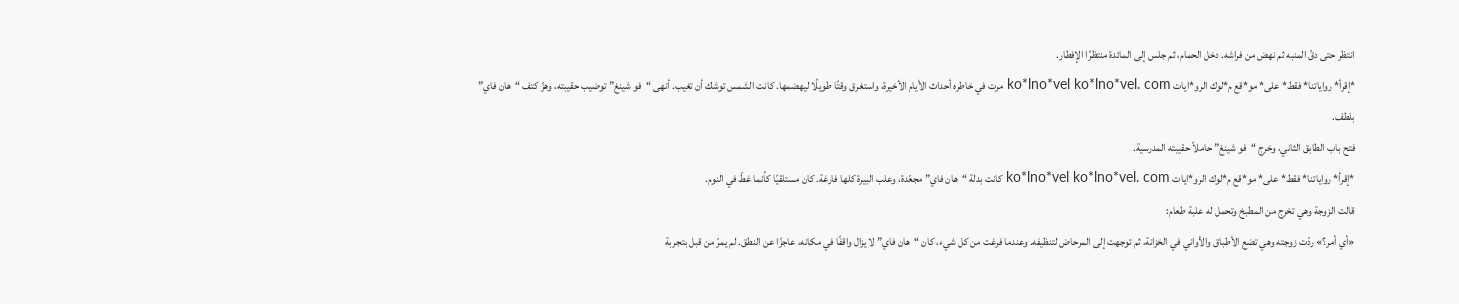انتظر حتى دقّ المنبه ثم نهض من فراشه. دخل الحمام، ثم جلس إلى المائدة منتظرًا الإفطار.
*إقرأ* رواياتنا* فقط* على* مو*قع م*لوك الرو*ايات ko*lno*vel ko*lno*vel. com مرت في خاطره أحداث الأيام الأخيرة، واستغرق وقتًا طويلًا ليهضمها. كانت الشمس توشك أن تغيب. أنهى “فو شينغ” توضيب حقيبته، وهزّ كتف “هان فاي” بلطف.
فتح باب الطابق الثاني، وخرج “فو شينغ” حاملاً حقيبته المدرسية.
*إقرأ* رواياتنا* فقط* على* مو*قع م*لوك الرو*ايات ko*lno*vel ko*lno*vel. com كانت بدلة “هان فاي” مجعّدة، وعلب البيرة كلها فارغة. كان مستلقيًا كأنما غطّ في النوم.
قالت الزوجة وهي تخرج من المطبخ وتحمل له علبة طعام:
«أي أمر؟» ردّت زوجته وهي تضع الأطباق والأواني في الخزانة، ثم توجهت إلى المرحاض لتنظيفه. وعندما فرغت من كل شيء، كان “هان فاي” لا يزال واقفًا في مكانه، عاجزًا عن النطق. لم يمرّ من قبل بتجربة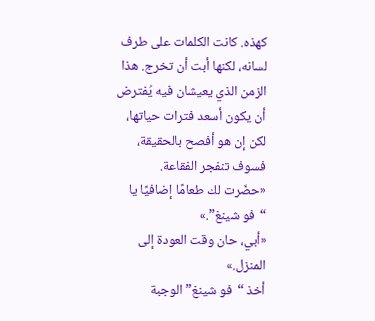كهذه. كانت الكلمات على طرف لسانه، لكنها أبت أن تخرج. هذا الزمن الذي يعيشان فيه يُفترض أن يكون أسعد فترات حياتها، لكن إن هو أفصح بالحقيقة، فسوف تنفجر الفقاعة.
«حضّرت لك طعامًا إضافيًا يا “فو شينغ”.»
«أبي، حان وقت العودة إلى المنزل.»
أخذ “فو شينغ” الوجبة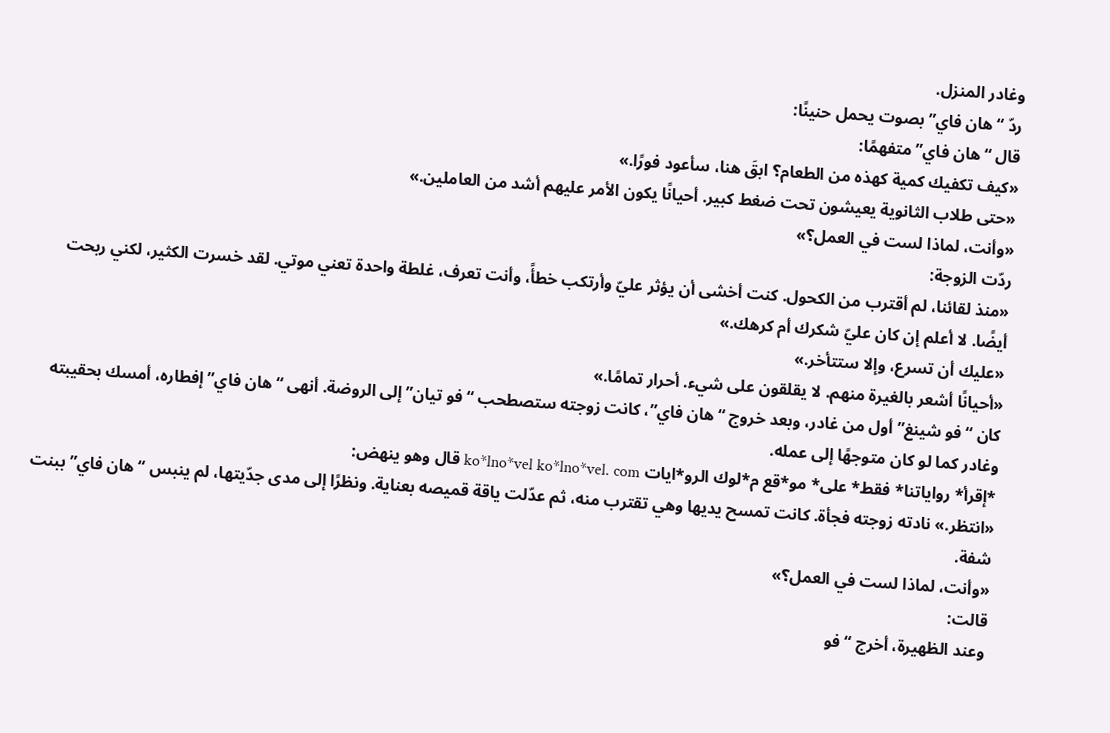وغادر المنزل.
ردّ “هان فاي” بصوت يحمل حنينًا:
قال “هان فاي” متفهمًا:
«كيف تكفيك كمية كهذه من الطعام؟ ابقَ هنا، سأعود فورًا.»
«حتى طلاب الثانوية يعيشون تحت ضغط كبير. أحيانًا يكون الأمر عليهم أشد من العاملين.»
«وأنت، لماذا لست في العمل؟»
ردّت الزوجة:
«منذ لقائنا، لم أقترب من الكحول. كنت أخشى أن يؤثر عليّ وأرتكب خطأً، وأنت تعرف، غلطة واحدة تعني موتي. لقد خسرت الكثير، لكني ربحت أيضًا. لا أعلم إن كان عليّ شكرك أم كرهك.»
«عليك أن تسرع، وإلا ستتأخر.»
«أحيانًا أشعر بالغيرة منهم. لا يقلقون على شيء. أحرار تمامًا.»
كان “فو شينغ” أول من غادر، وبعد خروج “هان فاي”، كانت زوجته ستصطحب “فو تيان” إلى الروضة. أنهى “هان فاي” إفطاره، أمسك بحقيبته وغادر كما لو كان متوجهًا إلى عمله.
*إقرأ* رواياتنا* فقط* على* مو*قع م*لوك الرو*ايات ko*lno*vel ko*lno*vel. com قال وهو ينهض:
«انتظر.» نادته زوجته فجأة. كانت تمسح يديها وهي تقترب منه، ثم عدّلت ياقة قميصه بعناية. ونظرًا إلى مدى جدّيتها، لم ينبس “هان فاي” ببنت شفة.
«وأنت، لماذا لست في العمل؟»
قالت:
وعند الظهيرة، أخرج “فو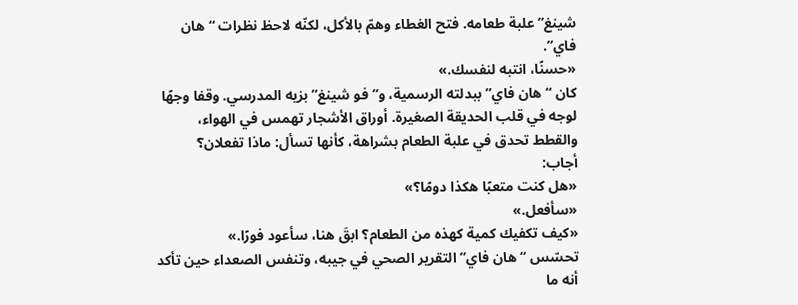شينغ” علبة طعامه. فتح الغطاء وهمّ بالأكل، لكنّه لاحظ نظرات “هان فاي”.
«حسنًا، انتبه لنفسك.»
كان “هان فاي” ببدلته الرسمية، و”فو شينغ” بزيه المدرسي. وقفا وجهًا لوجه في قلب الحديقة الصغيرة. أوراق الأشجار تهمس في الهواء، والقطط تحدق في علبة الطعام بشراهة، كأنها تسأل: ماذا تفعلان؟
أجاب:
«هل كنت متعبًا هكذا دومًا؟»
«سأفعل.»
«كيف تكفيك كمية كهذه من الطعام؟ ابقَ هنا، سأعود فورًا.»
تحسّس “هان فاي” التقرير الصحي في جيبه، وتنفس الصعداء حين تأكد أنه ما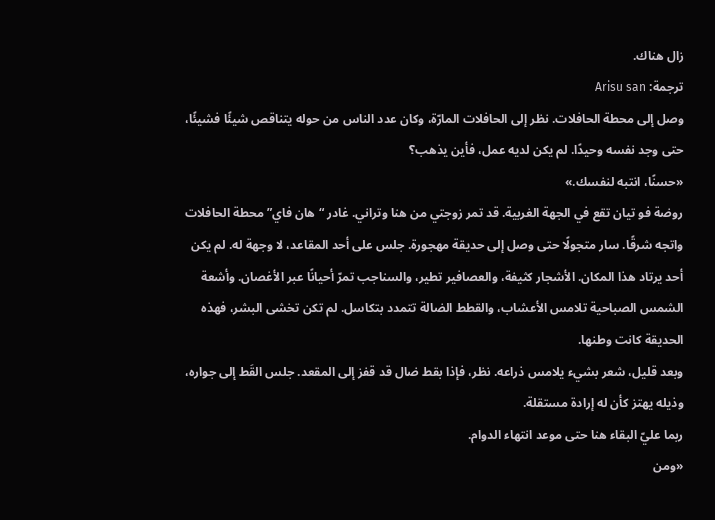زال هناك.
ترجمة: Arisu san
وصل إلى محطة الحافلات. نظر إلى الحافلات المارّة، وكان عدد الناس من حوله يتناقص شيئًا فشيئًا، حتى وجد نفسه وحيدًا. لم يكن لديه عمل، فأين يذهب؟
«حسنًا، انتبه لنفسك.»
روضة فو تيان تقع في الجهة الغربية. قد تمر زوجتي من هنا وتراني. غادر “هان فاي” محطة الحافلات واتجه شرقًا. سار متجولًا حتى وصل إلى حديقة مهجورة. جلس على أحد المقاعد، لا وجهة له. لم يكن أحد يرتاد هذا المكان. الأشجار كثيفة، والعصافير تطير، والسناجب تمرّ أحيانًا عبر الأغصان. وأشعة الشمس الصباحية تلامس الأعشاب، والقطط الضالة تتمدد بتكاسل. لم تكن تخشى البشر، فهذه الحديقة كانت وطنها.
وبعد قليل، شعر بشيء يلامس ذراعه. نظر، فإذا بقط ضال قد قفز إلى المقعد. جلس القَط إلى جواره، وذيله يهتز كأن له إرادة مستقلة.
ربما عليّ البقاء هنا حتى موعد انتهاء الدوام.
«ومن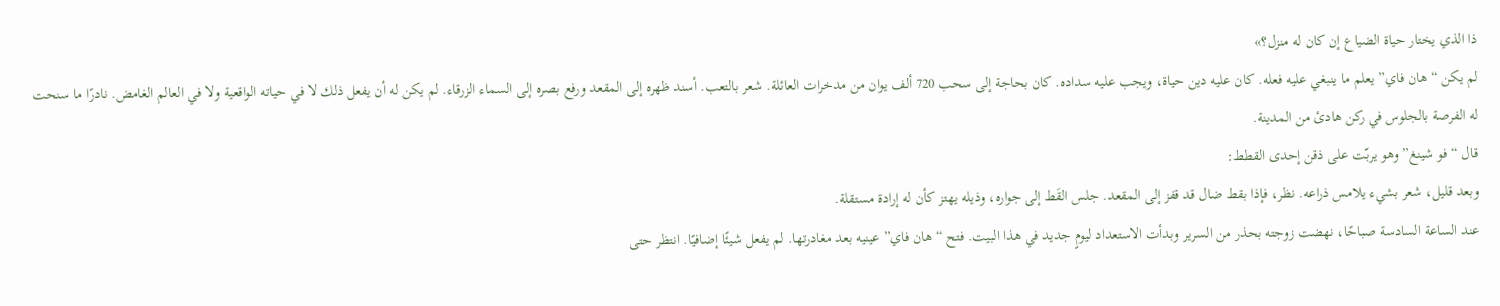ذا الذي يختار حياة الضياع إن كان له منزل؟»
لم يكن “هان فاي” يعلم ما ينبغي عليه فعله. كان عليه دين حياة، ويجب عليه سداده. كان بحاجة إلى سحب 720 ألف يوان من مدخرات العائلة. شعر بالتعب. أسند ظهره إلى المقعد ورفع بصره إلى السماء الزرقاء. لم يكن له أن يفعل ذلك لا في حياته الواقعية ولا في العالم الغامض. نادرًا ما سنحت له الفرصة بالجلوس في ركن هادئ من المدينة.
قال “فو شينغ” وهو يربّت على ذقن إحدى القطط:
وبعد قليل، شعر بشيء يلامس ذراعه. نظر، فإذا بقط ضال قد قفز إلى المقعد. جلس القَط إلى جواره، وذيله يهتز كأن له إرادة مستقلة.
عند الساعة السادسة صباحًا، نهضت زوجته بحذر من السرير وبدأت الاستعداد ليومٍ جديد في هذا البيت. فتح “هان فاي” عينيه بعد مغادرتها. لم يفعل شيئًا إضافيًا. انتظر حتى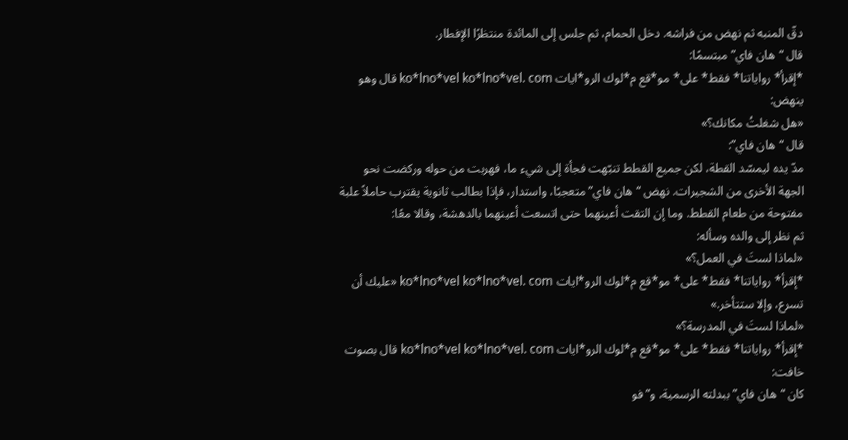دقّ المنبه ثم نهض من فراشه. دخل الحمام، ثم جلس إلى المائدة منتظرًا الإفطار.
قال “هان فاي” مبتسمًا:
*إقرأ* رواياتنا* فقط* على* مو*قع م*لوك الرو*ايات ko*lno*vel ko*lno*vel. com قال وهو ينهض:
«هل شغلتُ مكانك؟»
قال “هان فاي”:
مدّ يده ليمسّد القطة، لكن جميع القطط تنبّهت فجأة إلى شيء ما، فهربت من حوله وركضت نحو الجهة الأخرى من الشجيرات. نهض “هان فاي” متعجبًا، واستدار، فإذا بطالب ثانوية يقترب حاملاً علبة مفتوحة من طعام القطط. وما إن التقت أعينهما حتى اتسعت أعينهما بالدهشة، وقالا معًا:
ثم نظر إلى والده وسأله:
«لماذا لستَ في العمل؟»
*إقرأ* رواياتنا* فقط* على* مو*قع م*لوك الرو*ايات ko*lno*vel ko*lno*vel. com «عليك أن تسرع، وإلا ستتأخر.»
«لماذا لستَ في المدرسة؟»
*إقرأ* رواياتنا* فقط* على* مو*قع م*لوك الرو*ايات ko*lno*vel ko*lno*vel. com قال بصوت خافت:
كان “هان فاي” ببدلته الرسمية، و”فو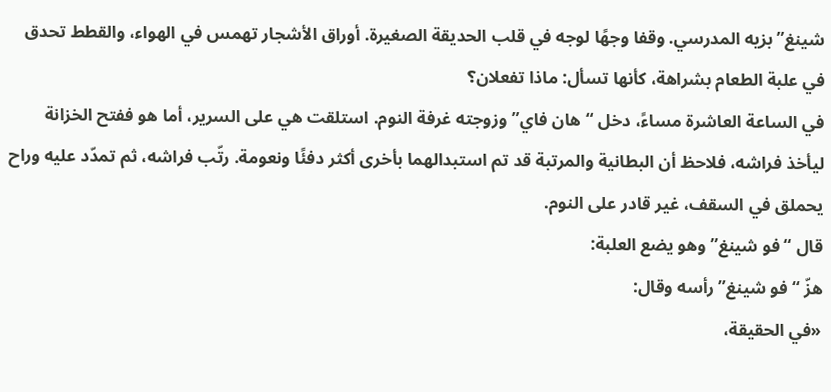شينغ” بزيه المدرسي. وقفا وجهًا لوجه في قلب الحديقة الصغيرة. أوراق الأشجار تهمس في الهواء، والقطط تحدق في علبة الطعام بشراهة، كأنها تسأل: ماذا تفعلان؟
في الساعة العاشرة مساءً، دخل “هان فاي” وزوجته غرفة النوم. استلقت هي على السرير، أما هو ففتح الخزانة ليأخذ فراشه، فلاحظ أن البطانية والمرتبة قد تم استبدالهما بأخرى أكثر دفئًا ونعومة. رتّب فراشه، ثم تمدّد عليه وراح يحملق في السقف، غير قادر على النوم.
قال “فو شينغ” وهو يضع العلبة:
هزّ “فو شينغ” رأسه وقال:
«في الحقيقة،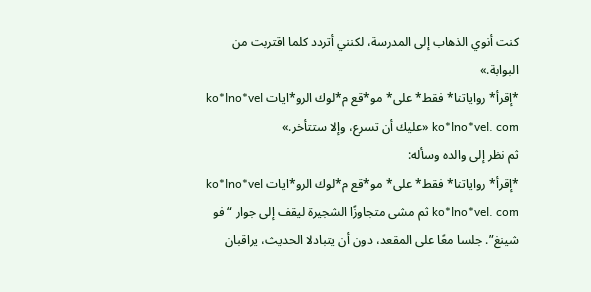كنت أنوي الذهاب إلى المدرسة، لكنني أتردد كلما اقتربت من البوابة.»
*إقرأ* رواياتنا* فقط* على* مو*قع م*لوك الرو*ايات ko*lno*vel ko*lno*vel. com «عليك أن تسرع، وإلا ستتأخر.»
ثم نظر إلى والده وسأله:
*إقرأ* رواياتنا* فقط* على* مو*قع م*لوك الرو*ايات ko*lno*vel ko*lno*vel. com ثم مشى متجاوزًا الشجيرة ليقف إلى جوار “فو شينغ”. جلسا معًا على المقعد، دون أن يتبادلا الحديث، يراقبان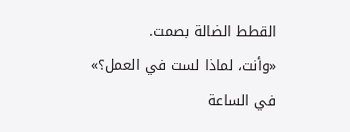القطط الضالة بصمت.
«وأنت، لماذا لست في العمل؟»
في الساعة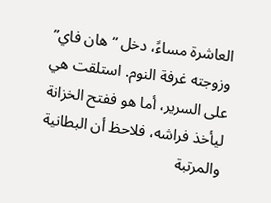العاشرة مساءً، دخل “هان فاي” وزوجته غرفة النوم. استلقت هي على السرير، أما هو ففتح الخزانة ليأخذ فراشه، فلاحظ أن البطانية والمرتبة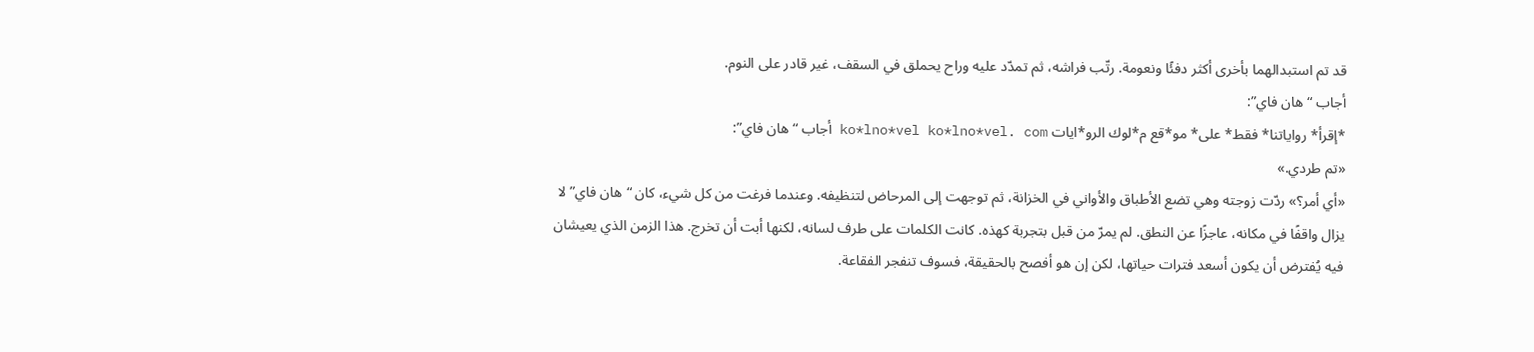قد تم استبدالهما بأخرى أكثر دفئًا ونعومة. رتّب فراشه، ثم تمدّد عليه وراح يحملق في السقف، غير قادر على النوم.
أجاب “هان فاي”:
*إقرأ* رواياتنا* فقط* على* مو*قع م*لوك الرو*ايات ko*lno*vel ko*lno*vel. com أجاب “هان فاي”:
«تم طردي.»
«أي أمر؟» ردّت زوجته وهي تضع الأطباق والأواني في الخزانة، ثم توجهت إلى المرحاض لتنظيفه. وعندما فرغت من كل شيء، كان “هان فاي” لا يزال واقفًا في مكانه، عاجزًا عن النطق. لم يمرّ من قبل بتجربة كهذه. كانت الكلمات على طرف لسانه، لكنها أبت أن تخرج. هذا الزمن الذي يعيشان فيه يُفترض أن يكون أسعد فترات حياتها، لكن إن هو أفصح بالحقيقة، فسوف تنفجر الفقاعة.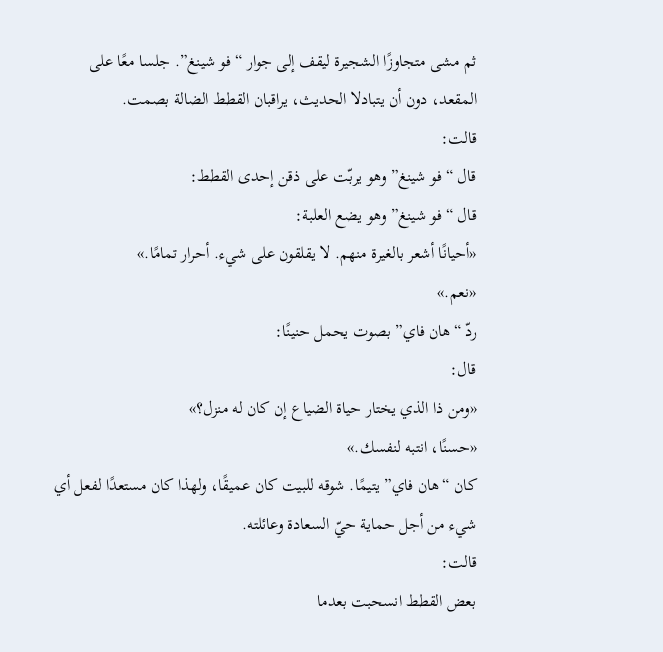ثم مشى متجاوزًا الشجيرة ليقف إلى جوار “فو شينغ”. جلسا معًا على المقعد، دون أن يتبادلا الحديث، يراقبان القطط الضالة بصمت.
قالت:
قال “فو شينغ” وهو يربّت على ذقن إحدى القطط:
قال “فو شينغ” وهو يضع العلبة:
«أحيانًا أشعر بالغيرة منهم. لا يقلقون على شيء. أحرار تمامًا.»
«نعم.»
ردّ “هان فاي” بصوت يحمل حنينًا:
قال:
«ومن ذا الذي يختار حياة الضياع إن كان له منزل؟»
«حسنًا، انتبه لنفسك.»
كان “هان فاي” يتيمًا. شوقه للبيت كان عميقًا، ولهذا كان مستعدًا لفعل أي شيء من أجل حماية حيّ السعادة وعائلته.
قالت:
بعض القطط انسحبت بعدما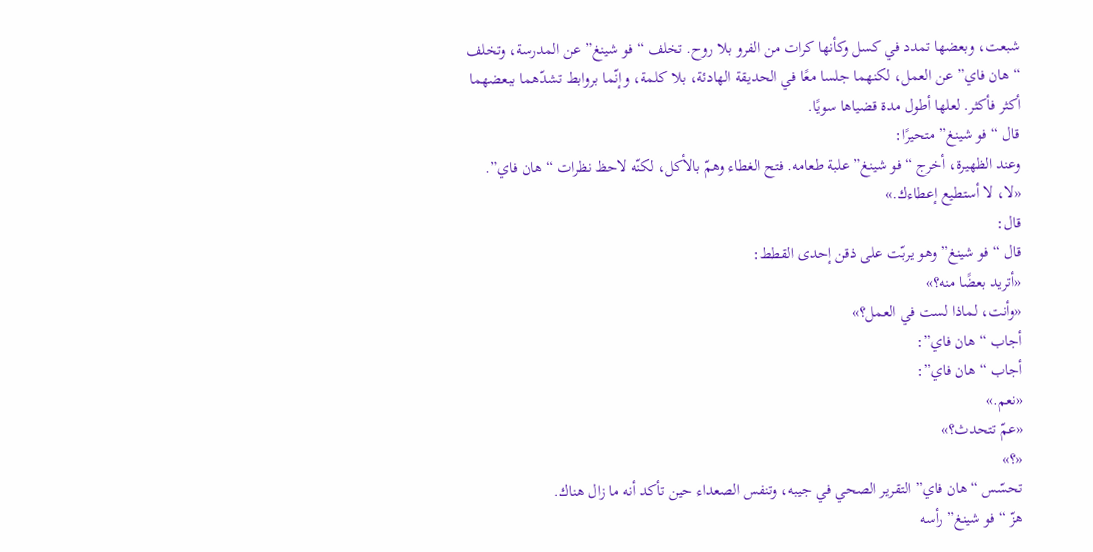شبعت، وبعضها تمدد في كسل وكأنها كرات من الفرو بلا روح. تخلف “فو شينغ” عن المدرسة، وتخلف “هان فاي” عن العمل، لكنهما جلسا معًا في الحديقة الهادئة، بلا كلمة، وإنّما بروابط تشدّهما ببعضهما أكثر فأكثر. لعلها أطول مدة قضياها سويًا.
قال “فو شينغ” متحيرًا:
وعند الظهيرة، أخرج “فو شينغ” علبة طعامه. فتح الغطاء وهمّ بالأكل، لكنّه لاحظ نظرات “هان فاي”.
«لا، لا أستطيع إعطاءك.»
قال:
قال “فو شينغ” وهو يربّت على ذقن إحدى القطط:
«أتريد بعضًا منه؟»
«وأنت، لماذا لست في العمل؟»
أجاب “هان فاي”:
أجاب “هان فاي”:
«نعم.»
«عمّ تتحدث؟»
«؟»
تحسّس “هان فاي” التقرير الصحي في جيبه، وتنفس الصعداء حين تأكد أنه ما زال هناك.
هزّ “فو شينغ” رأسه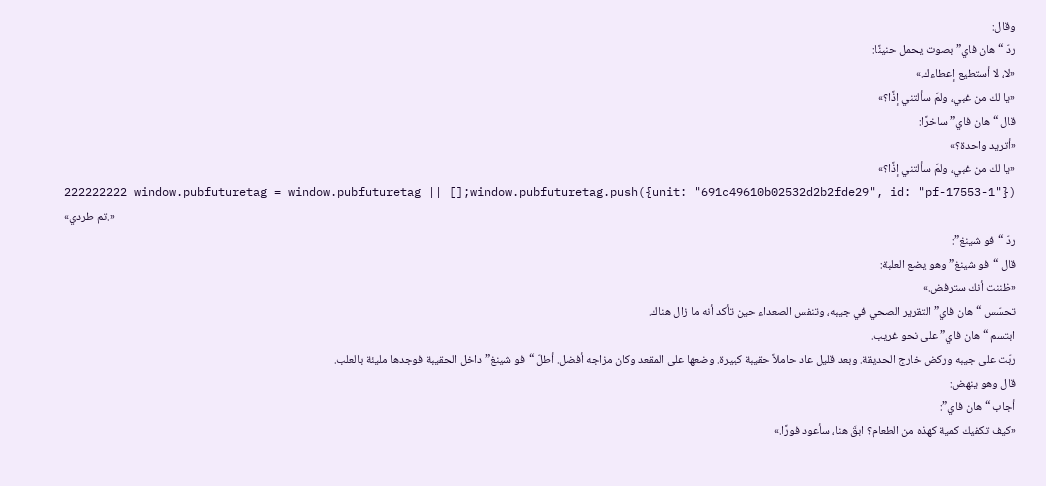وقال:
ردّ “هان فاي” بصوت يحمل حنينًا:
«لا، لا أستطيع إعطاءك.»
«يا لك من غبي، ولمَ سألتني إذًا؟»
قال “هان فاي” ساخرًا:
«أتريد واحدة؟»
«يا لك من غبي، ولمَ سألتني إذًا؟»
222222222 window.pubfuturetag = window.pubfuturetag || [];window.pubfuturetag.push({unit: "691c49610b02532d2b2fde29", id: "pf-17553-1"}) «تم طردي.»
ردّ “فو شينغ”:
قال “فو شينغ” وهو يضع العلبة:
«ظننت أنك سترفض.»
تحسّس “هان فاي” التقرير الصحي في جيبه، وتنفس الصعداء حين تأكد أنه ما زال هناك.
ابتسم “هان فاي” على نحو غريب.
ربّت على جيبه وركض خارج الحديقة. وبعد قليل عاد حاملاً حقيبة كبيرة. وضعها على المقعد وكان مزاجه أفضل. أطلّ “فو شينغ” داخل الحقيبة فوجدها مليئة بالعلب.
قال وهو ينهض:
أجاب “هان فاي”:
«كيف تكفيك كمية كهذه من الطعام؟ ابقَ هنا، سأعود فورًا.»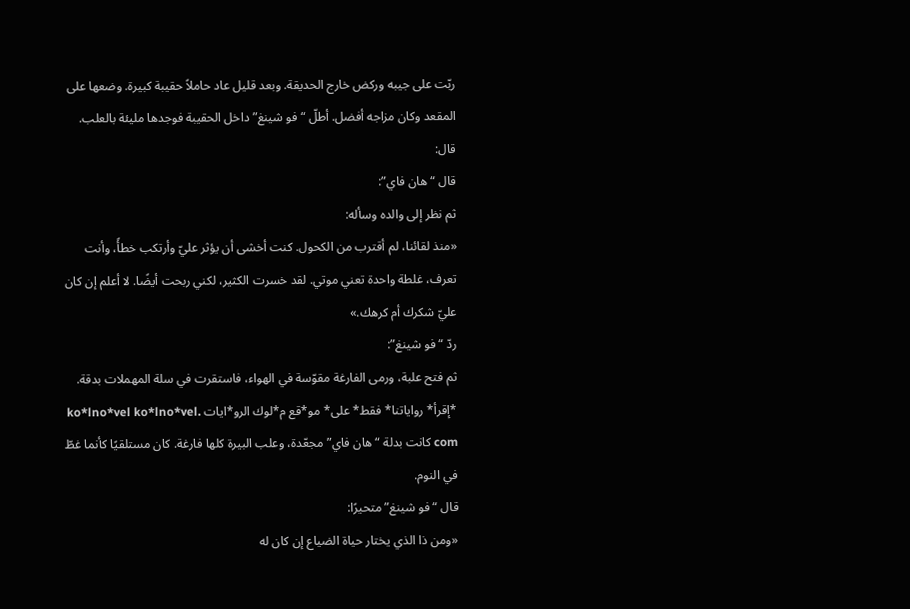ربّت على جيبه وركض خارج الحديقة. وبعد قليل عاد حاملاً حقيبة كبيرة. وضعها على المقعد وكان مزاجه أفضل. أطلّ “فو شينغ” داخل الحقيبة فوجدها مليئة بالعلب.
قال:
قال “هان فاي”:
ثم نظر إلى والده وسأله:
«منذ لقائنا، لم أقترب من الكحول. كنت أخشى أن يؤثر عليّ وأرتكب خطأً، وأنت تعرف، غلطة واحدة تعني موتي. لقد خسرت الكثير، لكني ربحت أيضًا. لا أعلم إن كان عليّ شكرك أم كرهك.»
ردّ “فو شينغ”:
ثم فتح علبة، ورمى الفارغة مقوّسة في الهواء، فاستقرت في سلة المهملات بدقة.
*إقرأ* رواياتنا* فقط* على* مو*قع م*لوك الرو*ايات ko*lno*vel ko*lno*vel. com كانت بدلة “هان فاي” مجعّدة، وعلب البيرة كلها فارغة. كان مستلقيًا كأنما غطّ في النوم.
قال “فو شينغ” متحيرًا:
«ومن ذا الذي يختار حياة الضياع إن كان له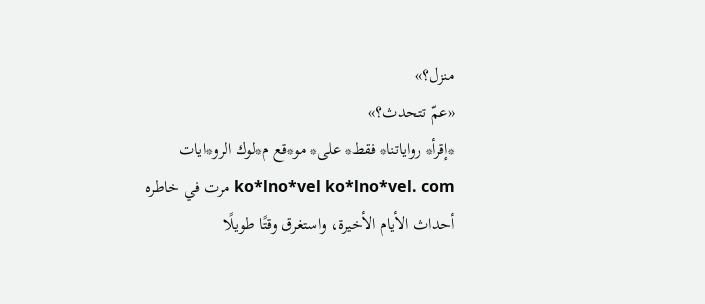منزل؟»
«عمّ تتحدث؟»
*إقرأ* رواياتنا* فقط* على* مو*قع م*لوك الرو*ايات ko*lno*vel ko*lno*vel. com مرت في خاطره أحداث الأيام الأخيرة، واستغرق وقتًا طويلًا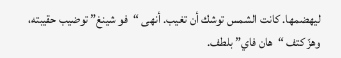ليهضمها. كانت الشمس توشك أن تغيب. أنهى “فو شينغ” توضيب حقيبته، وهزّ كتف “هان فاي” بلطف.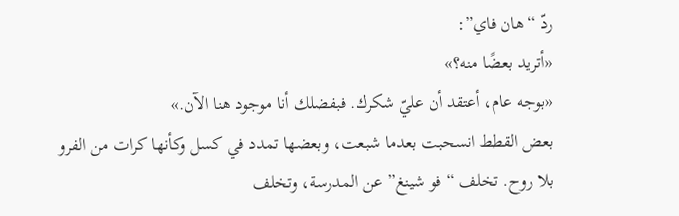ردّ “هان فاي”:
«أتريد بعضًا منه؟»
«بوجه عام، أعتقد أن عليّ شكرك. فبفضلك أنا موجود هنا الآن.»
بعض القطط انسحبت بعدما شبعت، وبعضها تمدد في كسل وكأنها كرات من الفرو بلا روح. تخلف “فو شينغ” عن المدرسة، وتخلف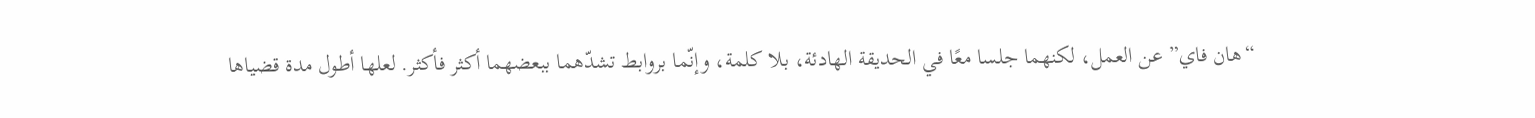“هان فاي” عن العمل، لكنهما جلسا معًا في الحديقة الهادئة، بلا كلمة، وإنّما بروابط تشدّهما ببعضهما أكثر فأكثر. لعلها أطول مدة قضياها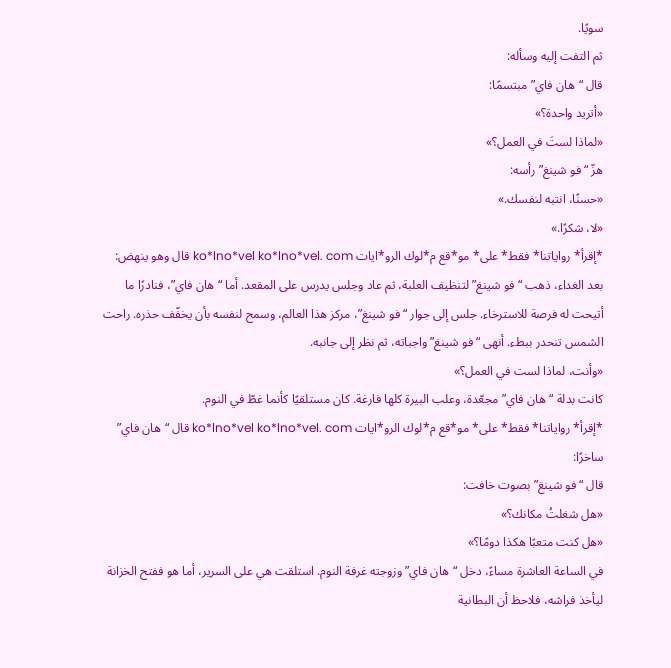سويًا.
ثم التفت إليه وسأله:
قال “هان فاي” مبتسمًا:
«أتريد واحدة؟»
«لماذا لستَ في العمل؟»
هزّ “فو شينغ” رأسه:
«حسنًا، انتبه لنفسك.»
«لا، شكرًا.»
*إقرأ* رواياتنا* فقط* على* مو*قع م*لوك الرو*ايات ko*lno*vel ko*lno*vel. com قال وهو ينهض:
بعد الغداء، ذهب “فو شينغ” لتنظيف العلبة، ثم عاد وجلس يدرس على المقعد. أما “هان فاي”، فنادرًا ما أتيحت له فرصة للاسترخاء. جلس إلى جوار “فو شينغ”، مركز هذا العالم، وسمح لنفسه بأن يخفّف حذره. راحت الشمس تنحدر ببطء. أنهى “فو شينغ” واجباته، ثم نظر إلى جانبه.
«وأنت، لماذا لست في العمل؟»
كانت بدلة “هان فاي” مجعّدة، وعلب البيرة كلها فارغة. كان مستلقيًا كأنما غطّ في النوم.
*إقرأ* رواياتنا* فقط* على* مو*قع م*لوك الرو*ايات ko*lno*vel ko*lno*vel. com قال “هان فاي” ساخرًا:
قال “فو شينغ” بصوت خافت:
«هل شغلتُ مكانك؟»
«هل كنت متعبًا هكذا دومًا؟»
في الساعة العاشرة مساءً، دخل “هان فاي” وزوجته غرفة النوم. استلقت هي على السرير، أما هو ففتح الخزانة ليأخذ فراشه، فلاحظ أن البطانية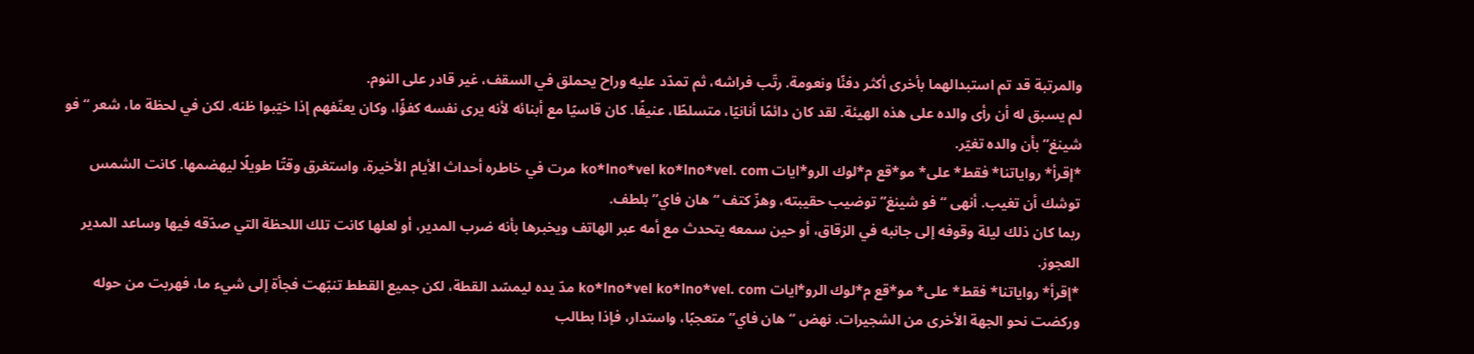والمرتبة قد تم استبدالهما بأخرى أكثر دفئًا ونعومة. رتّب فراشه، ثم تمدّد عليه وراح يحملق في السقف، غير قادر على النوم.
لم يسبق له أن رأى والده على هذه الهيئة. لقد كان دائمًا أنانيًا، متسلطًا، عنيفًا. كان قاسيًا مع أبنائه لأنه يرى نفسه كفؤًا، وكان يعنّفهم إذا خيّبوا ظنه. لكن في لحظة ما، شعر “فو شينغ” بأن والده تغيّر.
*إقرأ* رواياتنا* فقط* على* مو*قع م*لوك الرو*ايات ko*lno*vel ko*lno*vel. com مرت في خاطره أحداث الأيام الأخيرة، واستغرق وقتًا طويلًا ليهضمها. كانت الشمس توشك أن تغيب. أنهى “فو شينغ” توضيب حقيبته، وهزّ كتف “هان فاي” بلطف.
ربما كان ذلك ليلة وقوفه إلى جانبه في الزقاق، أو حين سمعه يتحدث مع أمه عبر الهاتف ويخبرها بأنه ضرب المدير، أو لعلها كانت تلك اللحظة التي صدّقه فيها وساعد المدير العجوز.
*إقرأ* رواياتنا* فقط* على* مو*قع م*لوك الرو*ايات ko*lno*vel ko*lno*vel. com مدّ يده ليمسّد القطة، لكن جميع القطط تنبّهت فجأة إلى شيء ما، فهربت من حوله وركضت نحو الجهة الأخرى من الشجيرات. نهض “هان فاي” متعجبًا، واستدار، فإذا بطالب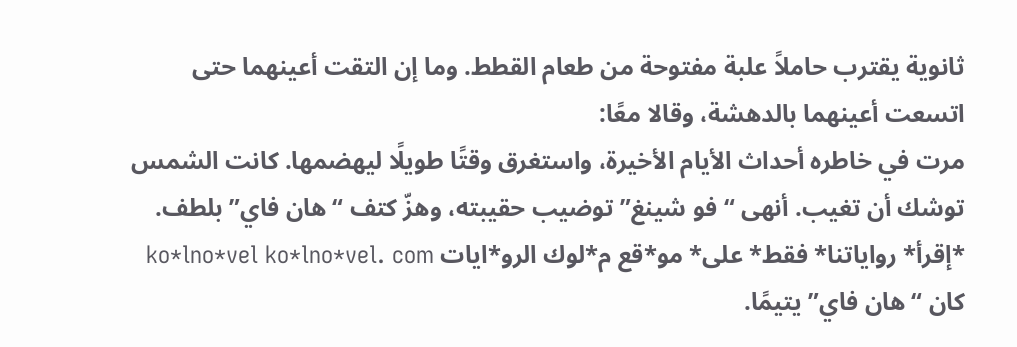ثانوية يقترب حاملاً علبة مفتوحة من طعام القطط. وما إن التقت أعينهما حتى اتسعت أعينهما بالدهشة، وقالا معًا:
مرت في خاطره أحداث الأيام الأخيرة، واستغرق وقتًا طويلًا ليهضمها. كانت الشمس توشك أن تغيب. أنهى “فو شينغ” توضيب حقيبته، وهزّ كتف “هان فاي” بلطف.
*إقرأ* رواياتنا* فقط* على* مو*قع م*لوك الرو*ايات ko*lno*vel ko*lno*vel. com كان “هان فاي” يتيمًا.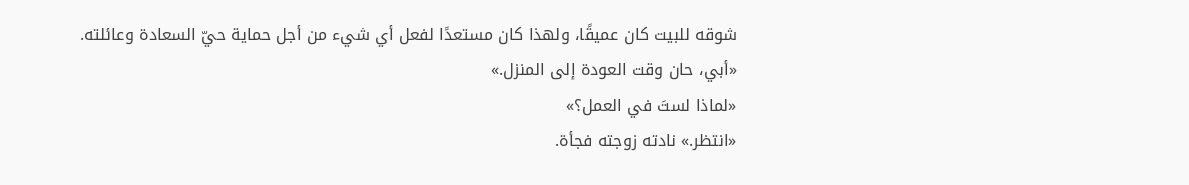شوقه للبيت كان عميقًا، ولهذا كان مستعدًا لفعل أي شيء من أجل حماية حيّ السعادة وعائلته.
«أبي، حان وقت العودة إلى المنزل.»
«لماذا لستَ في العمل؟»
«انتظر.» نادته زوجته فجأة.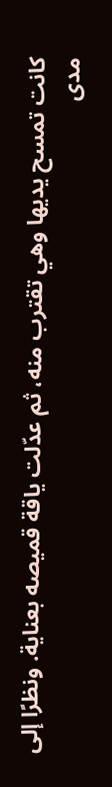كانت تمسح يديها وهي تقترب منه، ثم عدّلت ياقة قميصه بعناية. ونظرًا إلى مدى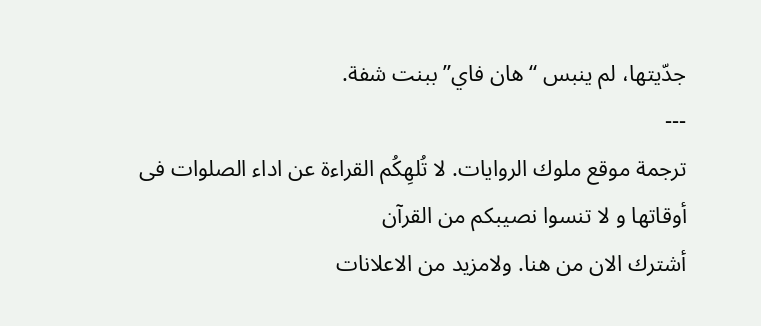جدّيتها، لم ينبس “هان فاي” ببنت شفة.
---
ترجمة موقع ملوك الروايات. لا تُلهِكُم القراءة عن اداء الصلوات فى أوقاتها و لا تنسوا نصيبكم من القرآن
أشترك الان من هنا. ولامزيد من الاعلانات